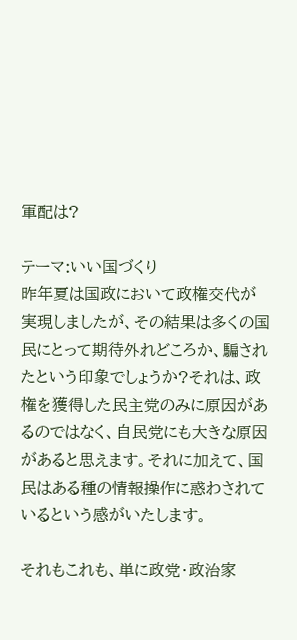軍配は?

テーマ:いい国づくり
昨年夏は国政において政権交代が実現しましたが、その結果は多くの国民にとって期待外れどころか、騙されたという印象でしょうか?それは、政権を獲得した民主党のみに原因があるのではなく、自民党にも大きな原因があると思えます。それに加えて、国民はある種の情報操作に惑わされているという感がいたします。

それもこれも、単に政党・政治家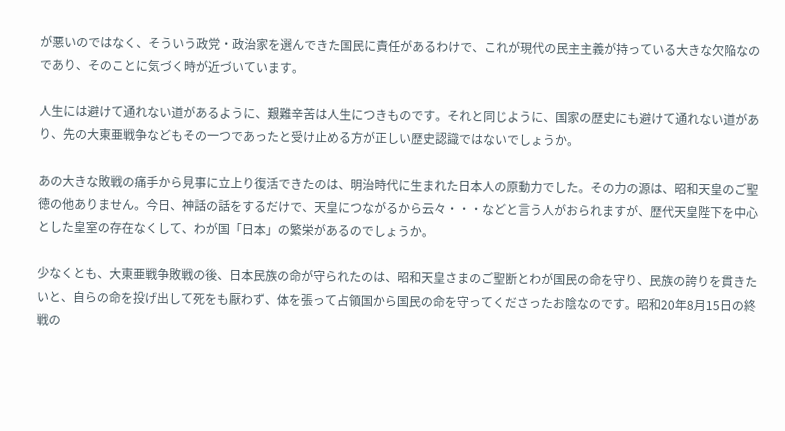が悪いのではなく、そういう政党・政治家を選んできた国民に責任があるわけで、これが現代の民主主義が持っている大きな欠陥なのであり、そのことに気づく時が近づいています。

人生には避けて通れない道があるように、艱難辛苦は人生につきものです。それと同じように、国家の歴史にも避けて通れない道があり、先の大東亜戦争などもその一つであったと受け止める方が正しい歴史認識ではないでしょうか。

あの大きな敗戦の痛手から見事に立上り復活できたのは、明治時代に生まれた日本人の原動力でした。その力の源は、昭和天皇のご聖徳の他ありません。今日、神話の話をするだけで、天皇につながるから云々・・・などと言う人がおられますが、歴代天皇陛下を中心とした皇室の存在なくして、わが国「日本」の繁栄があるのでしょうか。

少なくとも、大東亜戦争敗戦の後、日本民族の命が守られたのは、昭和天皇さまのご聖断とわが国民の命を守り、民族の誇りを貫きたいと、自らの命を投げ出して死をも厭わず、体を張って占領国から国民の命を守ってくださったお陰なのです。昭和20年8月15日の終戦の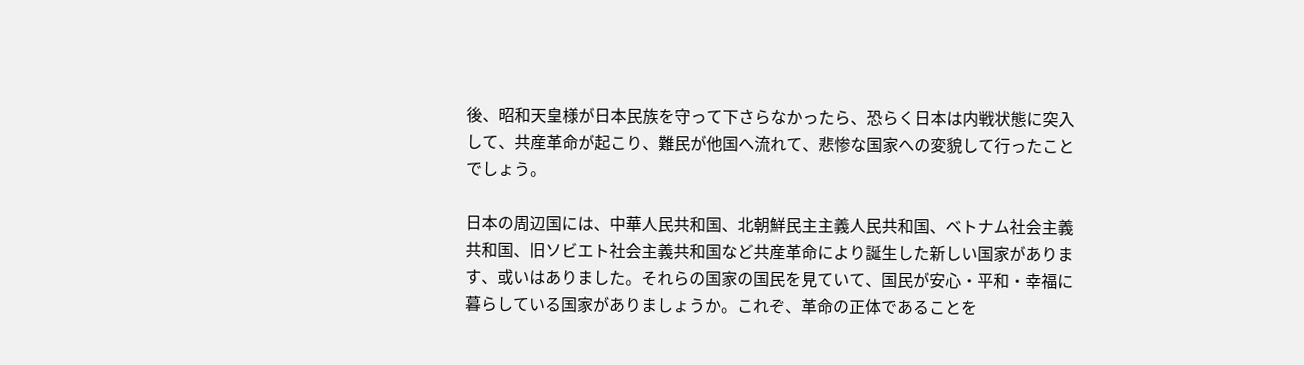後、昭和天皇様が日本民族を守って下さらなかったら、恐らく日本は内戦状態に突入して、共産革命が起こり、難民が他国へ流れて、悲惨な国家への変貌して行ったことでしょう。

日本の周辺国には、中華人民共和国、北朝鮮民主主義人民共和国、ベトナム社会主義共和国、旧ソビエト社会主義共和国など共産革命により誕生した新しい国家があります、或いはありました。それらの国家の国民を見ていて、国民が安心・平和・幸福に暮らしている国家がありましょうか。これぞ、革命の正体であることを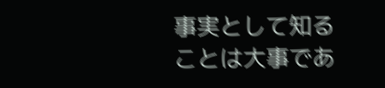事実として知ることは大事であ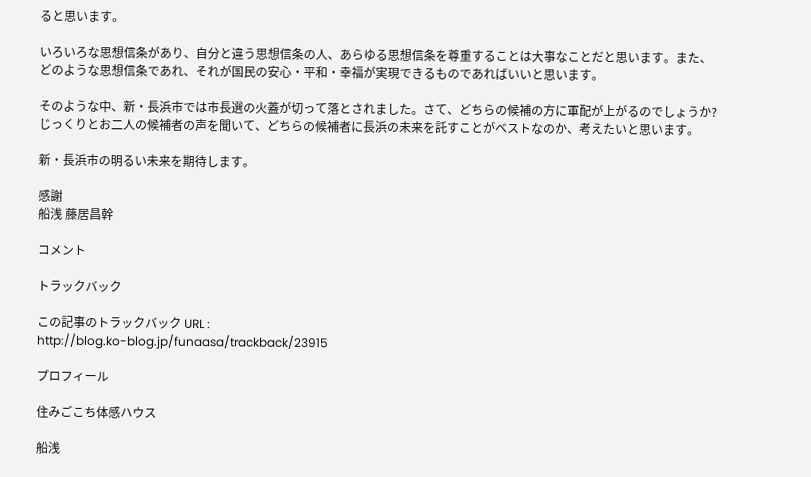ると思います。

いろいろな思想信条があり、自分と違う思想信条の人、あらゆる思想信条を尊重することは大事なことだと思います。また、どのような思想信条であれ、それが国民の安心・平和・幸福が実現できるものであればいいと思います。

そのような中、新・長浜市では市長選の火蓋が切って落とされました。さて、どちらの候補の方に軍配が上がるのでしょうか?じっくりとお二人の候補者の声を聞いて、どちらの候補者に長浜の未来を託すことがベストなのか、考えたいと思います。

新・長浜市の明るい未来を期待します。

感謝
船浅 藤居昌幹

コメント

トラックバック

この記事のトラックバック URL :
http://blog.ko-blog.jp/funaasa/trackback/23915

プロフィール

住みごこち体感ハウス

船浅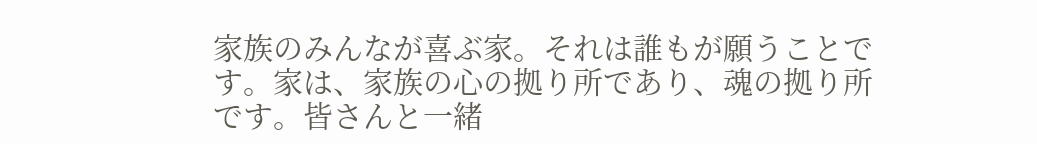家族のみんなが喜ぶ家。それは誰もが願うことです。家は、家族の心の拠り所であり、魂の拠り所です。皆さんと一緒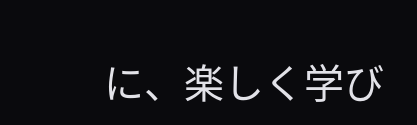に、楽しく学び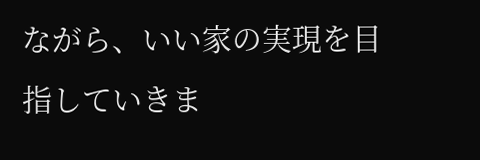ながら、いい家の実現を目指していきま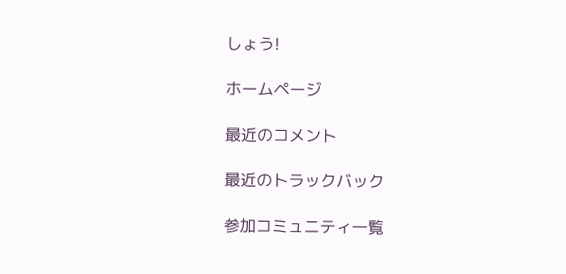しょう!

ホームページ

最近のコメント

最近のトラックバック

参加コミュニティ一覧